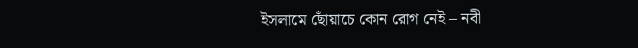ইসলামে ছোঁয়াচে কোন রোগ নেই – নবী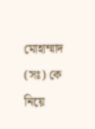মোহাম্মাদ (সঃ) কে নিয়ে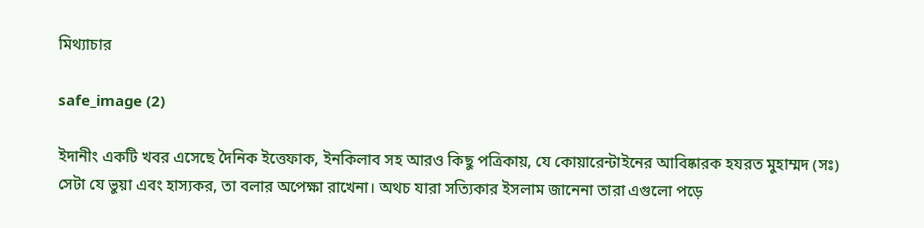মিথ্যাচার

safe_image (2)

ইদানীং একটি খবর এসেছে দৈনিক ইত্তেফাক, ইনকিলাব সহ আরও কিছু পত্রিকায়, যে কোয়ারেন্টাইনের আবিষ্কারক হযরত মুহাম্মদ (সঃ) সেটা যে ভুয়া এবং হাস্যকর, তা বলার অপেক্ষা রাখেনা। অথচ যারা সত্যিকার ইসলাম জানেনা তারা এগুলো পড়ে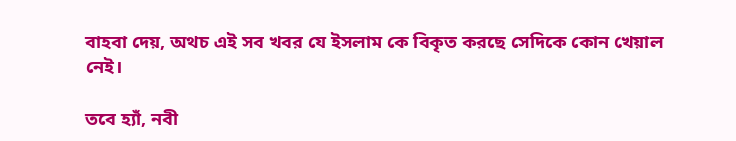বাহবা দেয়, অথচ এই সব খবর যে ইসলাম কে বিকৃত করছে সেদিকে কোন খেয়াল নেই।

তবে হ্যাঁ, নবী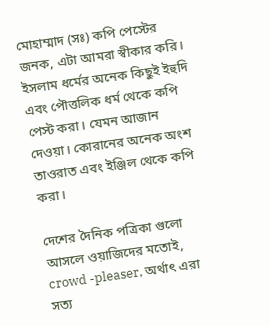মোহাম্মাদ (সঃ) কপি পেস্টের জনক, এটা আমরা স্বীকার করি। ইসলাম ধর্মের অনেক কিছুই ইহুদি এবং পৌত্তলিক ধর্ম থেকে কপি পেস্ট করা। যেমন আজান দেওয়া। কোরানের অনেক অংশ তাওরাত এবং ইঞ্জিল থেকে কপি করা।

দেশের দৈনিক পত্রিকা গুলো আসলে ওয়াজিদের মতোই, crowd -pleaser, অর্থাৎ এরা সত্য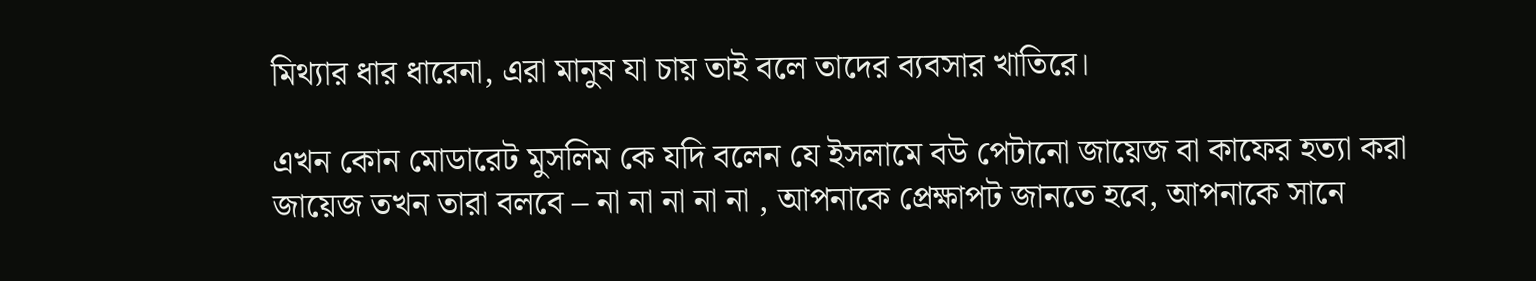মিথ্যার ধার ধারেনা, এরা মানুষ যা চায় তাই বলে তাদের ব্যবসার খাতিরে।

এখন কোন মোডারেট মুসলিম কে যদি বলেন যে ইসলামে বউ পেটানো জায়েজ বা কাফের হত্যা করা জায়েজ তখন তারা বলবে – না না না না না , আপনাকে প্রেক্ষাপট জানতে হবে, আপনাকে সানে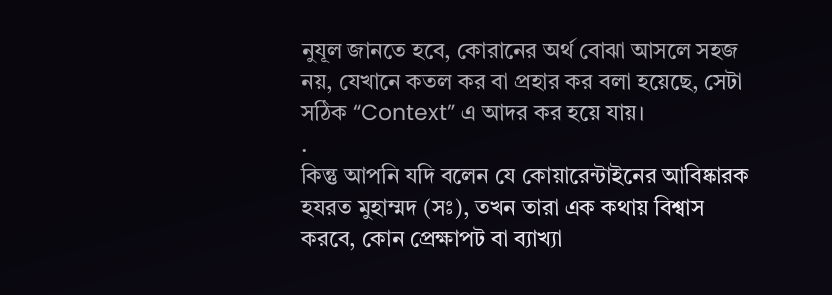নুযূল জানতে হবে, কোরানের অর্থ বোঝা আসলে সহজ নয়, যেখানে কতল কর বা প্রহার কর বলা হয়েছে, সেটা সঠিক “Context” এ আদর কর হয়ে যায়।
.
কিন্তু আপনি যদি বলেন যে কোয়ারেন্টাইনের আবিষ্কারক হযরত মুহাম্মদ (সঃ), তখন তারা এক কথায় বিশ্বাস করবে, কোন প্রেক্ষাপট বা ব্যাখ্যা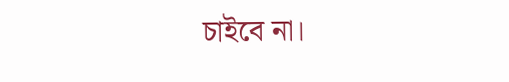চাইবে না।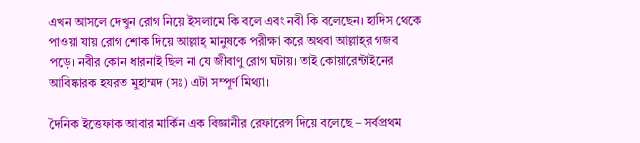এখন আসলে দেখুন রোগ নিয়ে ইসলামে কি বলে এবং নবী কি বলেছেন। হাদিস থেকে পাওয়া যায় রোগ শোক দিয়ে আল্লাহ্‌ মানুষকে পরীক্ষা করে অথবা আল্লাহ্‌র গজব পড়ে। নবীর কোন ধারনাই ছিল না যে জীবাণু রোগ ঘটায়। তাই কোয়ারেন্টাইনের আবিষ্কারক হযরত মুহাম্মদ (সঃ) এটা সম্পূর্ণ মিথ্যা।

দৈনিক ইত্তেফাক আবার মার্কিন এক বিজ্ঞানীর রেফারেন্স দিয়ে বলেছে – সর্বপ্রথম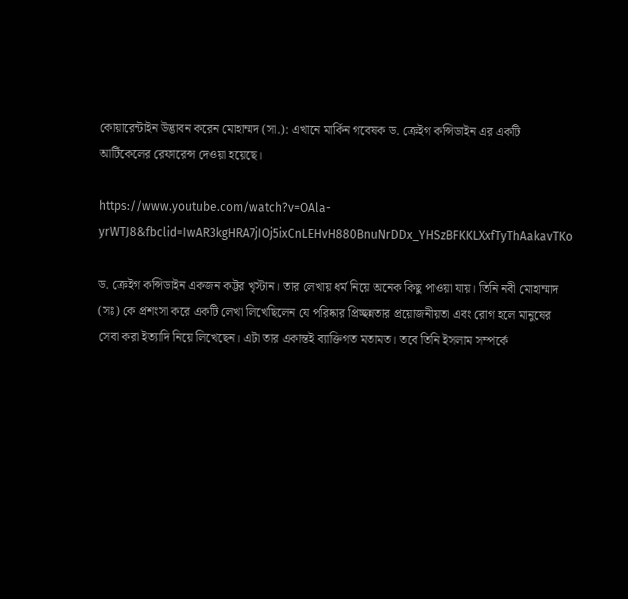কোয়ারেন্টাইন উদ্ভাবন করেন মোহাম্মদ (সা.): এখানে মার্কিন গবেষক ড. ক্রেইগ কন্সিডাইন এর একটি আর্টিকেলের রেফারেন্স দেওয়া হয়েছে।

https://www.youtube.com/watch?v=OAla-yrWTJ8&fbclid=IwAR3kgHRA7jIOj5ixCnLEHvH880BnuNrDDx_YHSzBFKKLXxfTyThAakavTKo

ড. ক্রেইগ কন্সিডাইন একজন কট্টর খৃস্টান। তার লেখায় ধর্ম নিয়ে অনেক কিছু পাওয়া যায়। তিনি নবী মোহাম্মাদ (সঃ) কে প্রশংসা করে একটি লেখা লিখেছিলেন যে পরিষ্কার প্রিচ্ছন্নতার প্রয়োজনীয়তা এবং রোগ হলে মানুষের সেবা করা ইত্যাদি নিয়ে লিখেছেন। এটা তার একান্তই ব্যাক্তিগত মতামত। তবে তিনি ইসলাম সম্পর্কে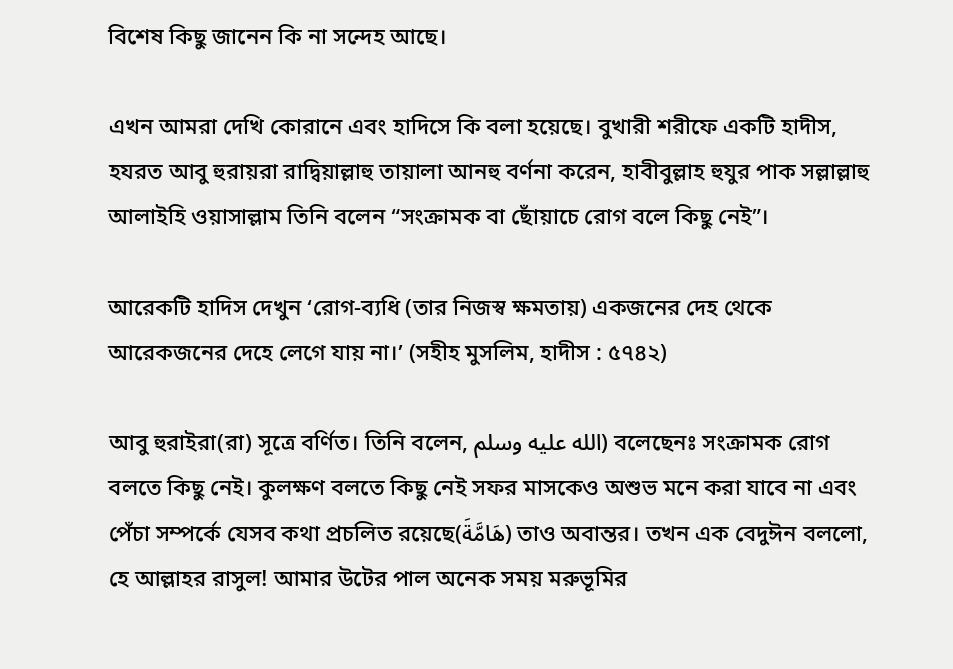বিশেষ কিছু জানেন কি না সন্দেহ আছে।

এখন আমরা দেখি কোরানে এবং হাদিসে কি বলা হয়েছে। বুখারী শরীফে একটি হাদীস, হযরত আবু হুরায়রা রাদ্বিয়াল্লাহু তায়ালা আনহু বর্ণনা করেন, হাবীবুল্লাহ হুযুর পাক সল্লাল্লাহু আলাইহি ওয়াসাল্লাম তিনি বলেন “সংক্রামক বা ছোঁয়াচে রোগ বলে কিছু নেই”।

আরেকটি হাদিস দেখুন ‘রোগ-ব্যধি (তার নিজস্ব ক্ষমতায়) একজনের দেহ থেকে আরেকজনের দেহে লেগে যায় না।’ (সহীহ মুসলিম, হাদীস : ৫৭৪২)

আবু হুরাইরা(রা) সূত্রে বর্ণিত। তিনি বলেন, الله عليه وسلم) বলেছেনঃ সংক্রামক রোগ বলতে কিছু নেই। কুলক্ষণ বলতে কিছু নেই সফর মাসকেও অশুভ মনে করা যাবে না এবং পেঁচা সম্পর্কে যেসব কথা প্রচলিত রয়েছে(هَامَّةَ) তাও অবান্তর। তখন এক বেদুঈন বললো, হে আল্লাহর রাসুল! আমার উটের পাল অনেক সময় মরুভূমির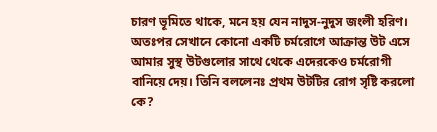চারণ ভূমিতে থাকে, মনে হয় যেন নাদুস-নুদুস জংলী হরিণ। অতঃপর সেখানে কোনো একটি চর্মরোগে আক্রান্ত উট এসে আমার সুস্থ উটগুলোর সাথে থেকে এদেরকেও চর্মরোগী বানিয়ে দেয়। তিনি বললেনঃ প্রথম উটটির রোগ সৃষ্টি করলো কে?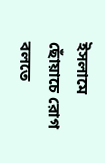ইসলামে ছোঁয়াচে রোগ বলতে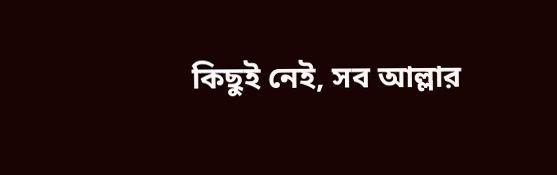কিছুই নেই, সব আল্লার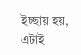ইচ্ছায় হয়, এটাই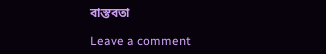বাস্তবতা

Leave a comment